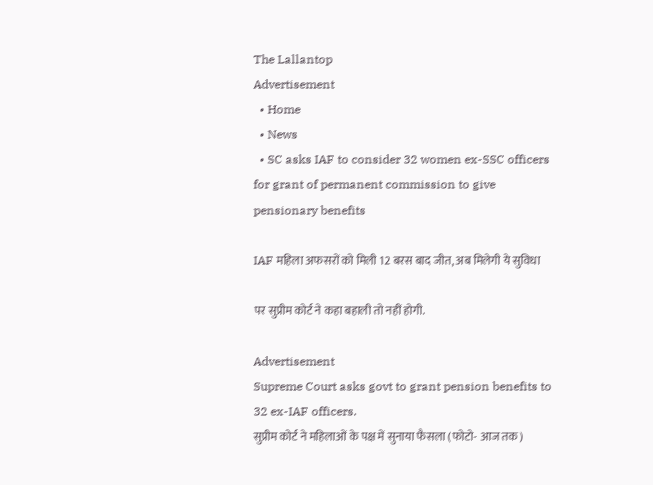The Lallantop
Advertisement
  • Home
  • News
  • SC asks IAF to consider 32 women ex-SSC officers for grant of permanent commission to give pensionary benefits

IAF महिला अफसरों को मिली 12 बरस बाद जीत, अब मिलेगी ये सुविधा

पर सुप्रीम कोर्ट ने कहा बहाली तो नहीं होगी.

Advertisement
Supreme Court asks govt to grant pension benefits to 32 ex-IAF officers.
सुप्रीम कोर्ट ने महिलाओं के पक्ष में सुनाया फैसला (फोटो- आज तक)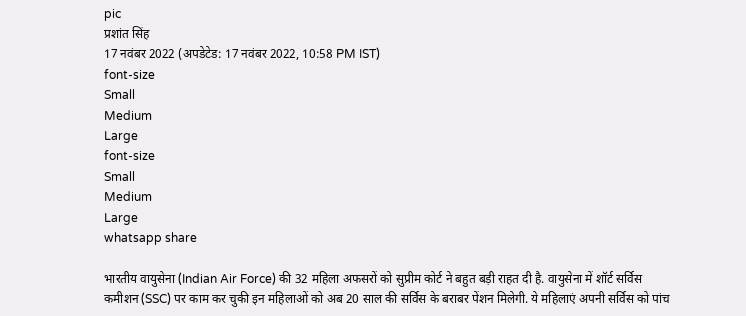pic
प्रशांत सिंह
17 नवंबर 2022 (अपडेटेड: 17 नवंबर 2022, 10:58 PM IST)
font-size
Small
Medium
Large
font-size
Small
Medium
Large
whatsapp share

भारतीय वायुसेना (Indian Air Force) की 32 महिला अफसरों को सुप्रीम कोर्ट ने बहुत बड़ी राहत दी है. वायुसेना में शॉर्ट सर्विस कमीशन (SSC) पर काम कर चुकी इन महिलाओं को अब 20 साल की सर्विस के बराबर पेंशन मिलेगी. ये महिलाएं अपनी सर्विस को पांच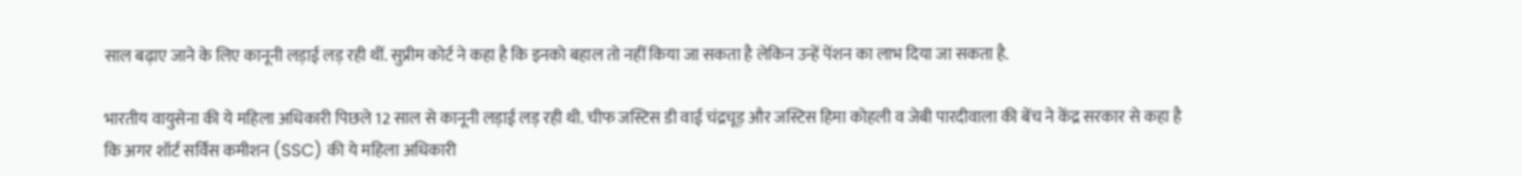साल बढ़ाए जाने के लिए कानूनी लड़ाई लड़ रही थीं. सुप्रीम कोर्ट ने कहा है कि इनको बहाल तो नहीं किया जा सकता है लेकिन उन्हें पेंशन का लाभ दिया जा सकता है.

भारतीय वायुसेना की ये महिला अधिकारी पिछले 12 साल से कानूनी लड़ाई लड़ रही थी. चीफ जस्टिस डी वाई चंद्रचूड़ और जस्टिस हिमा कोहली व जेबी पारदीवाला की बेंच ने केंद्र सरकार से कहा है कि अगर शॉर्ट सर्विस कमीशन (SSC) की ये महिला अधिकारी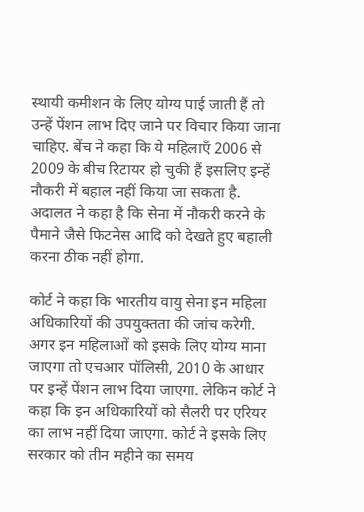स्थायी कमीशन के लिए योग्य पाई जाती हैं तो उन्हें पेंशन लाभ दिए जाने पर विचार किया जाना चाहिए. बेंच ने कहा कि ये महिलाएँ 2006 से 2009 के बीच रिटायर हो चुकी हैं इसलिए इन्हें नौकरी में बहाल नहीं किया जा सकता है. अदालत ने कहा है कि सेना में नौकरी करने के पैमाने जैसे फिटनेस आदि को देखते हुए बहाली करना ठीक नहीं होगा.

कोर्ट ने कहा कि भारतीय वायु सेना इन महिला अधिकारियों की उपयुक्तता की जांच करेगी. अगर इन महिलाओं को इसके लिए योग्य माना जाएगा तो एचआर पॉलिसी, 2010 के आधार पर इन्हें पेंशन लाभ दिया जाएगा. लेकिन कोर्ट ने कहा कि इन अधिकारियों को सैलरी पर एरियर का लाभ नहीं दिया जाएगा. कोर्ट ने इसके लिए सरकार को तीन महीने का समय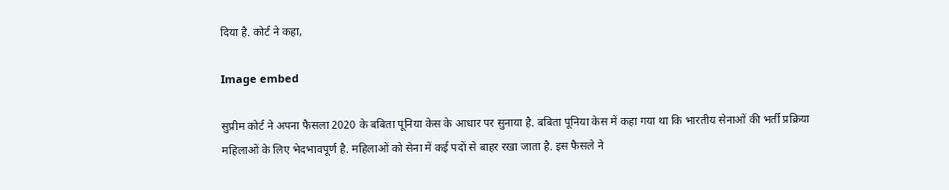दिया है. कोर्ट ने कहा,

Image embed

सुप्रीम कोर्ट ने अपना फैसला 2020 के बबिता पूनिया केस के आधार पर सुनाया है. बबिता पूनिया केस में कहा गया था कि भारतीय सेनाओं की भर्ती प्रक्रिया महिलाओं के लिए भेदभावपूर्ण है. महिलाओं को सेना में कई पदों से बाहर रखा जाता है. इस फैसले ने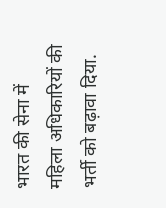भारत की सेना में महिला अधिकारियों की भर्ती को बढ़ावा दिया.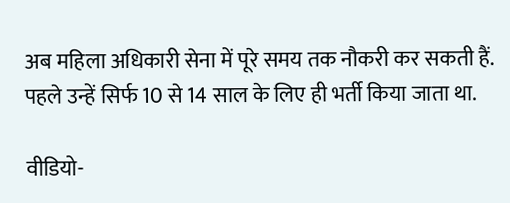अब महिला अधिकारी सेना में पूरे समय तक नौकरी कर सकती हैं. पहले उन्हें सिर्फ 10 से 14 साल के लिए ही भर्ती किया जाता था.

वीडियो-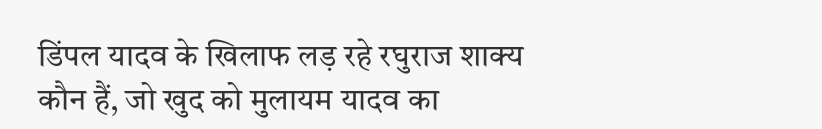डिंपल यादव के खिलाफ लड़ रहे रघुराज शाक्य कौन हैं, जो खुद को मुलायम यादव का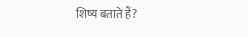शिष्य बताते हैं?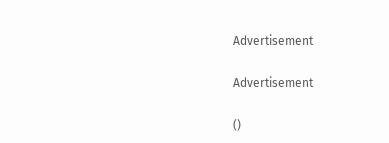Advertisement

Advertisement

()